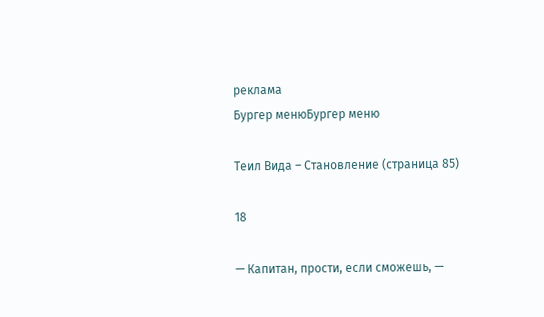реклама
Бургер менюБургер меню

Теил Вида – Становление (страница 85)

18

— Капитан, прости, если сможешь, —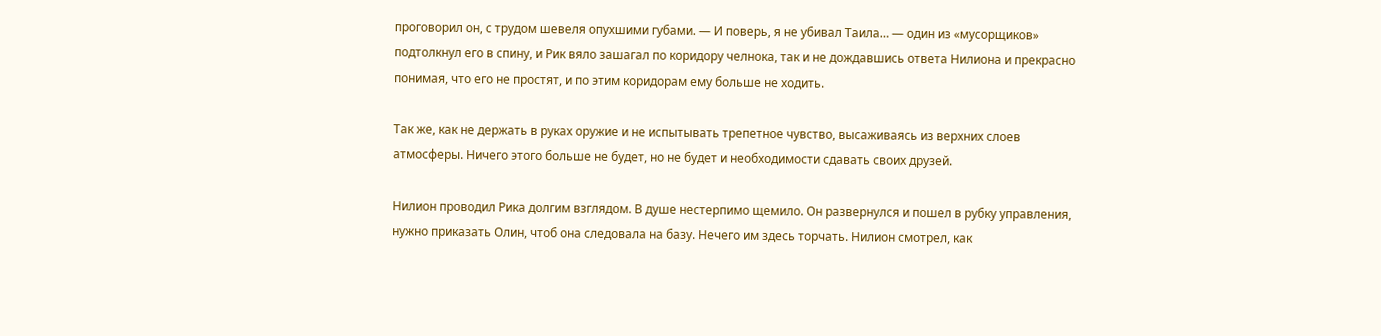проговорил он, с трудом шевеля опухшими губами. — И поверь, я не убивал Таила… — один из «мусорщиков» подтолкнул его в спину, и Рик вяло зашагал по коридору челнока, так и не дождавшись ответа Нилиона и прекрасно понимая, что его не простят, и по этим коридорам ему больше не ходить.

Так же, как не держать в руках оружие и не испытывать трепетное чувство, высаживаясь из верхних слоев атмосферы. Ничего этого больше не будет, но не будет и необходимости сдавать своих друзей.

Нилион проводил Рика долгим взглядом. В душе нестерпимо щемило. Он развернулся и пошел в рубку управления, нужно приказать Олин, чтоб она следовала на базу. Нечего им здесь торчать. Нилион смотрел, как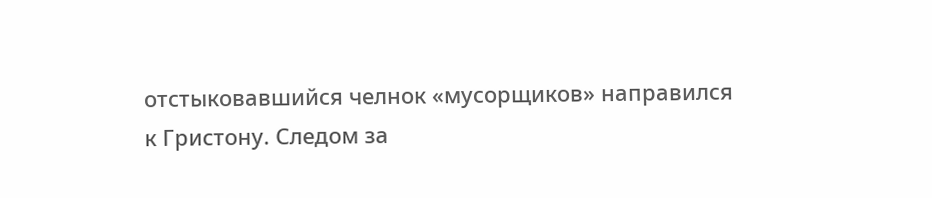отстыковавшийся челнок «мусорщиков» направился к Гристону. Следом за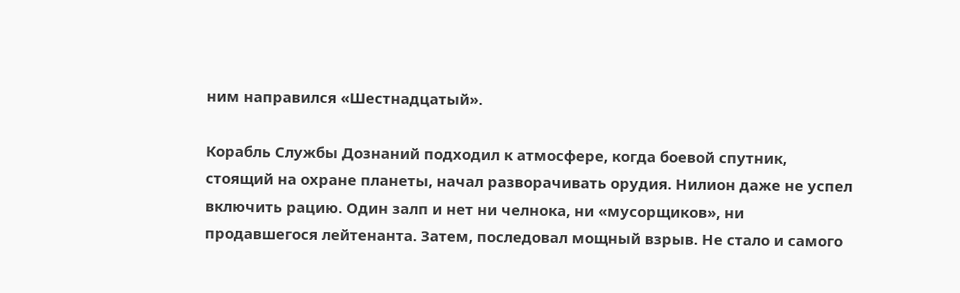ним направился «Шестнадцатый».

Корабль Службы Дознаний подходил к атмосфере, когда боевой спутник, стоящий на охране планеты, начал разворачивать орудия. Нилион даже не успел включить рацию. Один залп и нет ни челнока, ни «мусорщиков», ни продавшегося лейтенанта. Затем, последовал мощный взрыв. Не стало и самого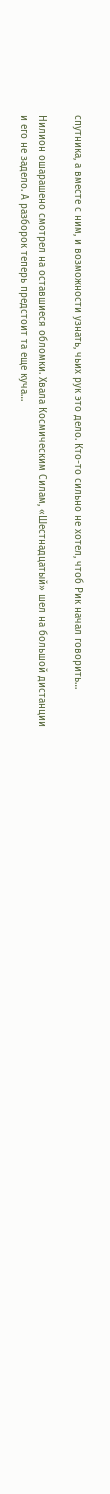спутника, а вместе с ним, и возможности узнать, чьих рук это дело. Кто-то сильно не хотел, чтоб Рик начал говорить…

Нилион ошарашено смотрел на оставшиеся обломки. Хвала Космическим Силам, «Шестнадцатый» шел на большой дистанции и его не задело. А разборок теперь предстоит та еще куча…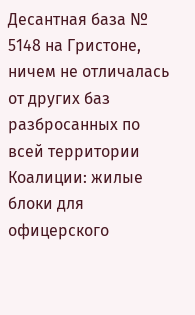Десантная база № 5148 на Гристоне, ничем не отличалась от других баз разбросанных по всей территории Коалиции: жилые блоки для офицерского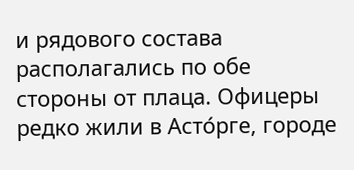и рядового состава располагались по обе стороны от плаца. Офицеры редко жили в Асто́рге, городе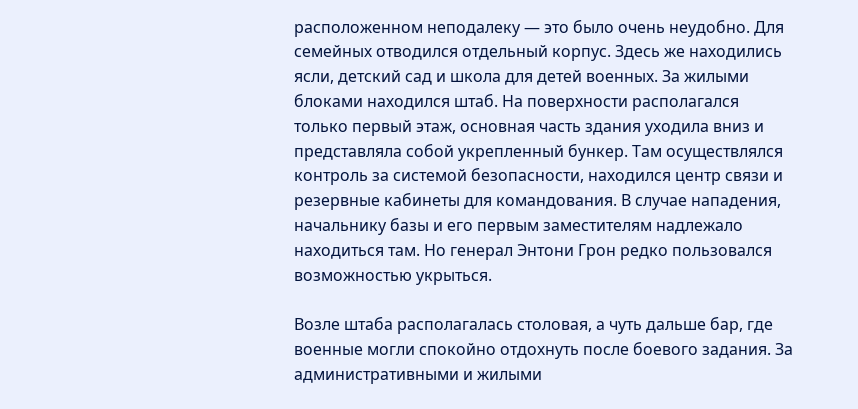расположенном неподалеку — это было очень неудобно. Для семейных отводился отдельный корпус. Здесь же находились ясли, детский сад и школа для детей военных. За жилыми блоками находился штаб. На поверхности располагался только первый этаж, основная часть здания уходила вниз и представляла собой укрепленный бункер. Там осуществлялся контроль за системой безопасности, находился центр связи и резервные кабинеты для командования. В случае нападения, начальнику базы и его первым заместителям надлежало находиться там. Но генерал Энтони Грон редко пользовался возможностью укрыться.

Возле штаба располагалась столовая, а чуть дальше бар, где военные могли спокойно отдохнуть после боевого задания. За административными и жилыми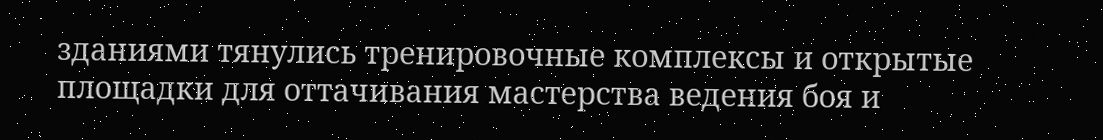зданиями тянулись тренировочные комплексы и открытые площадки для оттачивания мастерства ведения боя и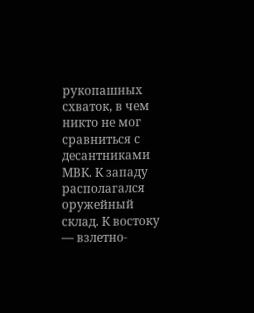рукопашных схваток, в чем никто не мог сравниться с десантниками МВК. К западу располагался оружейный склад. К востоку — взлетно-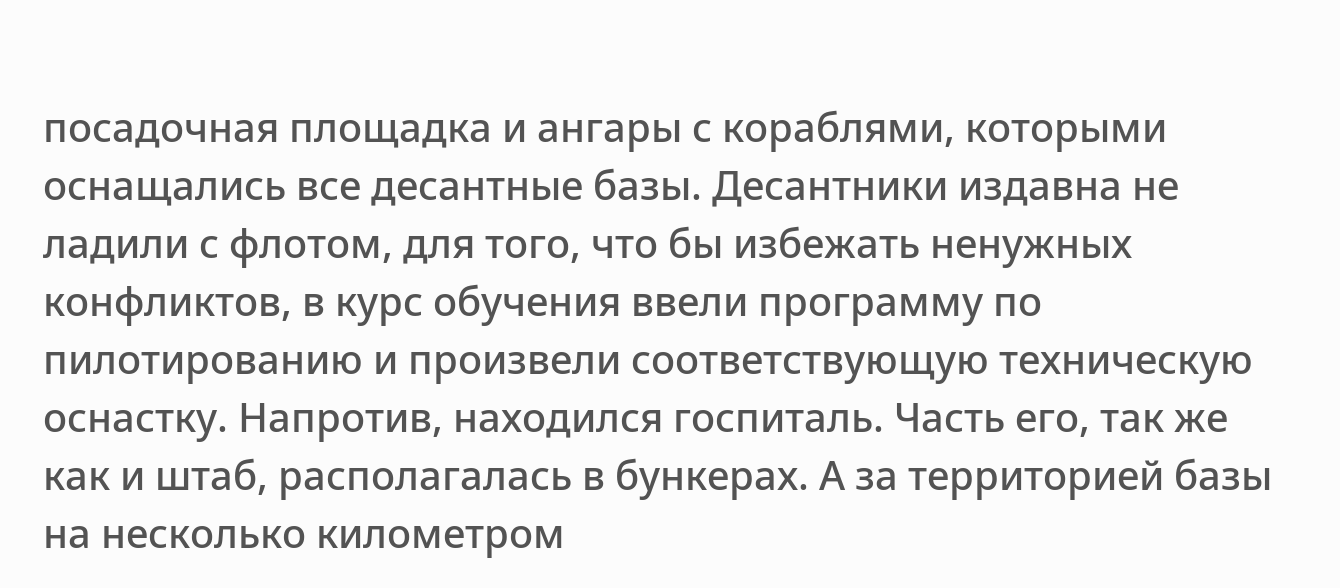посадочная площадка и ангары с кораблями, которыми оснащались все десантные базы. Десантники издавна не ладили с флотом, для того, что бы избежать ненужных конфликтов, в курс обучения ввели программу по пилотированию и произвели соответствующую техническую оснастку. Напротив, находился госпиталь. Часть его, так же как и штаб, располагалась в бункерах. А за территорией базы на несколько километром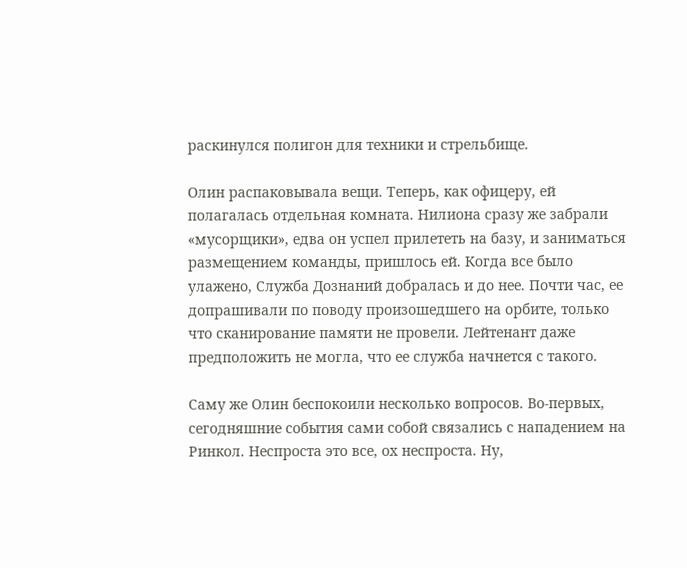раскинулся полигон для техники и стрельбище.

Олин распаковывала вещи. Теперь, как офицеру, ей полагалась отдельная комната. Нилиона сразу же забрали «мусорщики», едва он успел прилететь на базу, и заниматься размещением команды, пришлось ей. Когда все было улажено, Служба Дознаний добралась и до нее. Почти час, ее допрашивали по поводу произошедшего на орбите, только что сканирование памяти не провели. Лейтенант даже предположить не могла, что ее служба начнется с такого.

Саму же Олин беспокоили несколько вопросов. Во-первых, сегодняшние события сами собой связались с нападением на Ринкол. Неспроста это все, ох неспроста. Ну,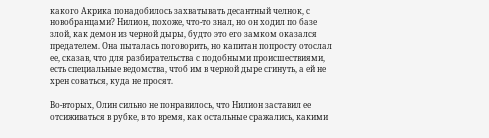какого Акрика понадобилось захватывать десантный челнок, с новобранцами? Нилион, похоже, что-то знал, но он ходил по базе злой, как демон из черной дыры, будто это его замком оказался предателем. Она пыталась поговорить, но капитан попросту отослал ее, сказав, что для разбирательства с подобными происшествиями, есть специальные ведомства, чтоб им в черной дыре сгинуть, а ей не хрен соваться, куда не просят.

Во-вторых, Олин сильно не понравилось, что Нилион заставил ее отсиживаться в рубке, в то время, как остальные сражались, какими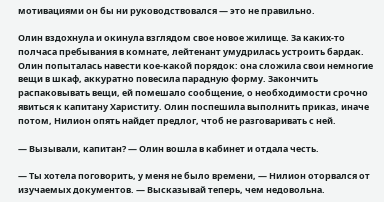мотивациями он бы ни руководствовался — это не правильно.

Олин вздохнула и окинула взглядом свое новое жилище. За каких-то полчаса пребывания в комнате, лейтенант умудрилась устроить бардак. Олин попыталась навести кое-какой порядок: она сложила свои немногие вещи в шкаф, аккуратно повесила парадную форму. Закончить распаковывать вещи, ей помешало сообщение, о необходимости срочно явиться к капитану Хариститу. Олин поспешила выполнить приказ, иначе потом, Нилион опять найдет предлог, чтоб не разговаривать с ней.

— Вызывали, капитан? — Олин вошла в кабинет и отдала честь.

— Ты хотела поговорить, у меня не было времени, — Нилион оторвался от изучаемых документов. — Высказывай теперь, чем недовольна.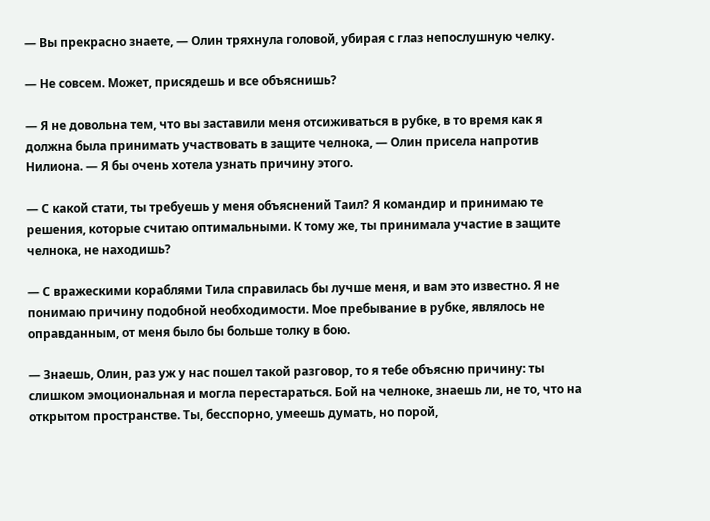— Вы прекрасно знаете, — Олин тряхнула головой, убирая с глаз непослушную челку.

— Не совсем. Может, присядешь и все объяснишь?

— Я не довольна тем, что вы заставили меня отсиживаться в рубке, в то время как я должна была принимать участвовать в защите челнока, — Олин присела напротив Нилиона. — Я бы очень хотела узнать причину этого.

— С какой стати, ты требуешь у меня объяснений Таил? Я командир и принимаю те решения, которые считаю оптимальными. К тому же, ты принимала участие в защите челнока, не находишь?

— С вражескими кораблями Тила справилась бы лучше меня, и вам это известно. Я не понимаю причину подобной необходимости. Мое пребывание в рубке, являлось не оправданным, от меня было бы больше толку в бою.

— Знаешь, Олин, раз уж у нас пошел такой разговор, то я тебе объясню причину: ты слишком эмоциональная и могла перестараться. Бой на челноке, знаешь ли, не то, что на открытом пространстве. Ты, бесспорно, умеешь думать, но порой,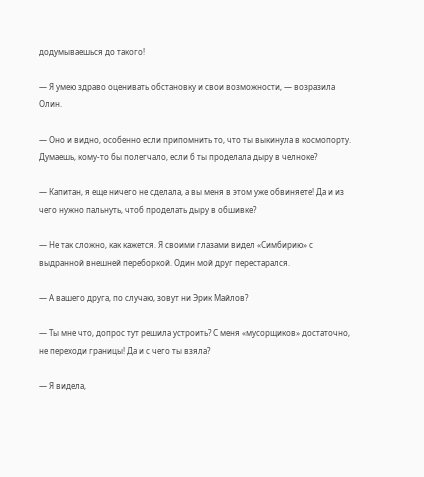додумываешься до такого!

— Я умею здраво оценивать обстановку и свои возможности, — возразила Олин.

— Оно и видно, особенно если припомнить то, что ты выкинула в космопорту. Думаешь, кому-то бы полегчало, если б ты проделала дыру в челноке?

— Капитан, я еще ничего не сделала, а вы меня в этом уже обвиняете! Да и из чего нужно пальнуть, чтоб проделать дыру в обшивке?

— Не так сложно, как кажется. Я своими глазами видел «Симбирию» с выдранной внешней переборкой. Один мой друг перестарался.

— А вашего друга, по случаю, зовут ни Эрик Майлов?

— Ты мне что, допрос тут решила устроить? С меня «мусорщиков» достаточно, не переходи границы! Да и с чего ты взяла?

— Я видела,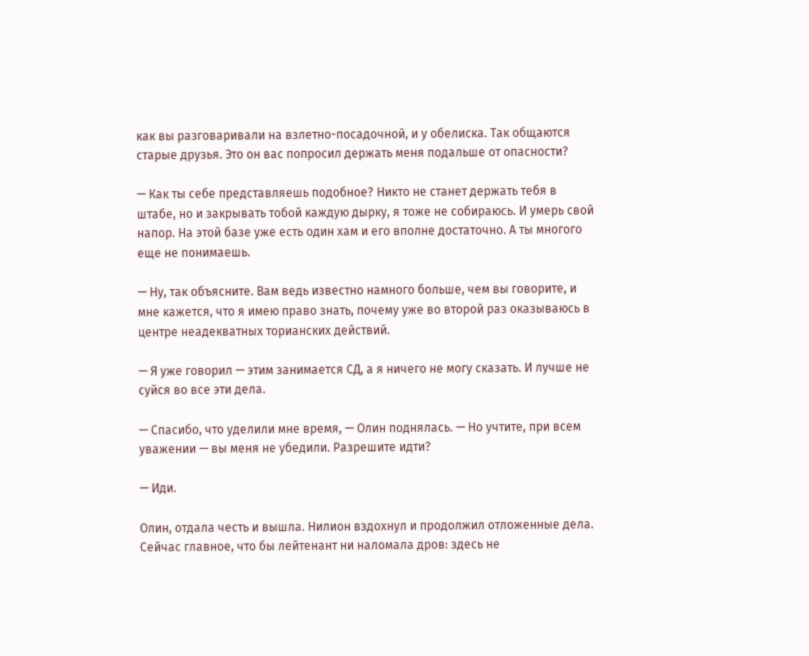как вы разговаривали на взлетно-посадочной, и у обелиска. Так общаются старые друзья. Это он вас попросил держать меня подальше от опасности?

— Как ты себе представляешь подобное? Никто не станет держать тебя в штабе, но и закрывать тобой каждую дырку, я тоже не собираюсь. И умерь свой напор. На этой базе уже есть один хам и его вполне достаточно. А ты многого еще не понимаешь.

— Ну, так объясните. Вам ведь известно намного больше, чем вы говорите, и мне кажется, что я имею право знать, почему уже во второй раз оказываюсь в центре неадекватных торианских действий.

— Я уже говорил — этим занимается СД, а я ничего не могу сказать. И лучше не суйся во все эти дела.

— Спасибо, что уделили мне время, — Олин поднялась. — Но учтите, при всем уважении — вы меня не убедили. Разрешите идти?

— Иди.

Олин, отдала честь и вышла. Нилион вздохнул и продолжил отложенные дела. Сейчас главное, что бы лейтенант ни наломала дров: здесь не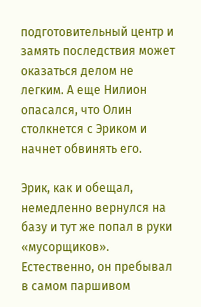подготовительный центр и замять последствия может оказаться делом не легким. А еще Нилион опасался, что Олин столкнется с Эриком и начнет обвинять его.

Эрик, как и обещал, немедленно вернулся на базу и тут же попал в руки «мусорщиков». Естественно, он пребывал в самом паршивом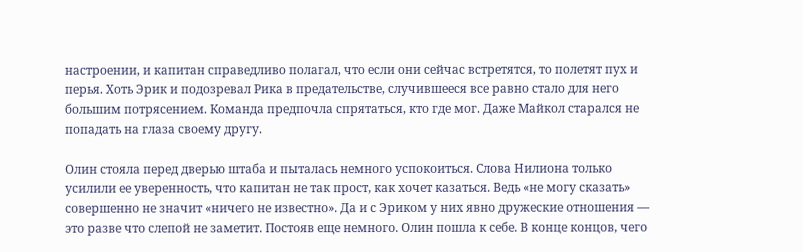настроении, и капитан справедливо полагал, что если они сейчас встретятся, то полетят пух и перья. Хоть Эрик и подозревал Рика в предательстве, случившееся все равно стало для него большим потрясением. Команда предпочла спрятаться, кто где мог. Даже Майкол старался не попадать на глаза своему другу.

Олин стояла перед дверью штаба и пыталась немного успокоиться. Слова Нилиона только усилили ее уверенность, что капитан не так прост, как хочет казаться. Ведь «не могу сказать» совершенно не значит «ничего не известно». Да и с Эриком у них явно дружеские отношения — это разве что слепой не заметит. Постояв еще немного. Олин пошла к себе. В конце концов, чего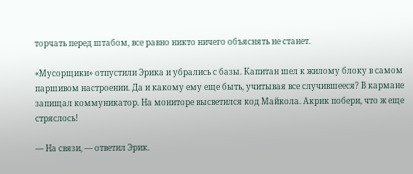торчать перед штабом, все равно никто ничего объяснять не станет.

«Мусорщики» отпустили Эрика и убрались с базы. Капитан шел к жилому блоку в самом паршивом настроении. Да и какому ему еще быть, учитывая все случившееся? В кармане запищал коммуникатор. На мониторе высветился код Майкола. Акрик побери, что ж еще стряслось!

— На связи, — ответил Эрик.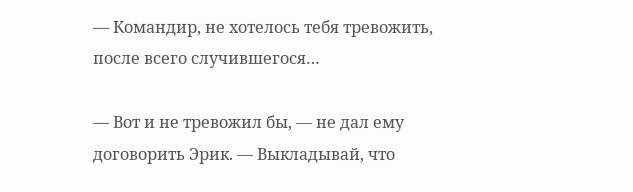— Командир, не хотелось тебя тревожить, после всего случившегося…

— Вот и не тревожил бы, — не дал ему договорить Эрик. — Выкладывай, что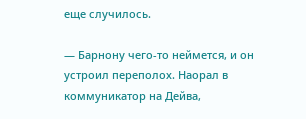еще случилось.

— Барнону чего-то неймется, и он устроил переполох. Наорал в коммуникатор на Дейва,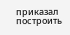приказал построить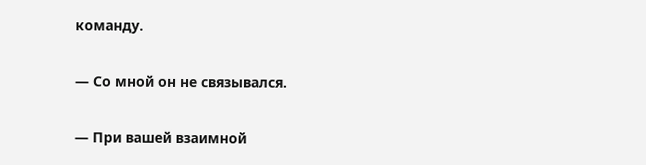команду.

— Со мной он не связывался.

— При вашей взаимной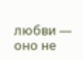любви — оно не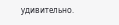удивительно.